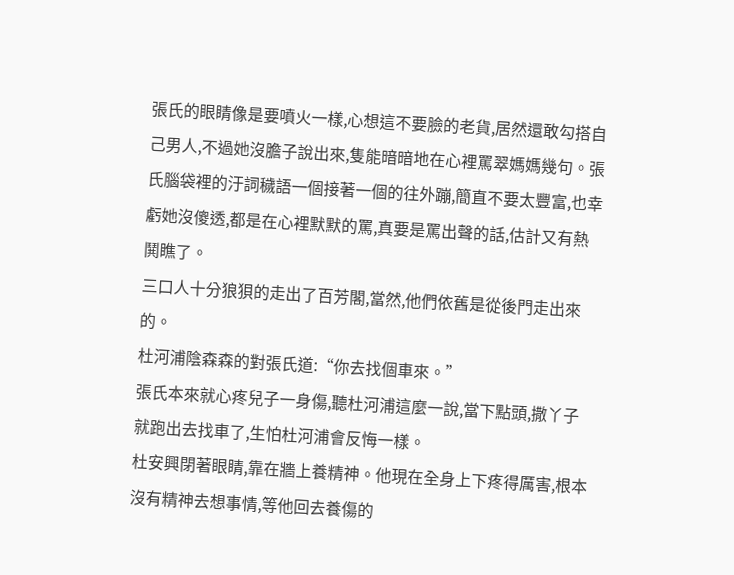張氏的眼睛像是要噴火一樣,心想這不要臉的老貨,居然還敢勾搭自己男人,不過她沒膽子說出來,隻能暗暗地在心裡罵翠媽媽幾句。張氏腦袋裡的汙詞穢語一個接著一個的往外蹦,簡直不要太豐富,也幸虧她沒傻透,都是在心裡默默的罵,真要是罵出聲的話,估計又有熱鬨瞧了。
三口人十分狼狽的走出了百芳閣,當然,他們依舊是從後門走出來的。
杜河浦陰森森的對張氏道:“你去找個車來。”
張氏本來就心疼兒子一身傷,聽杜河浦這麼一說,當下點頭,撒丫子就跑出去找車了,生怕杜河浦會反悔一樣。
杜安興閉著眼睛,靠在牆上養精神。他現在全身上下疼得厲害,根本沒有精神去想事情,等他回去養傷的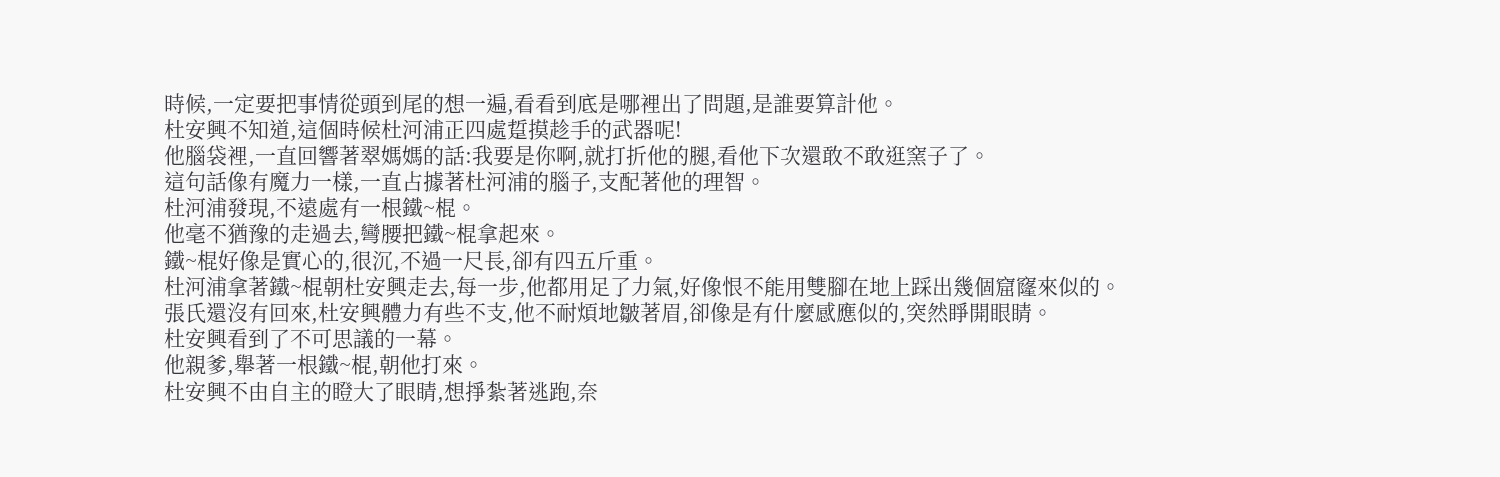時候,一定要把事情從頭到尾的想一遍,看看到底是哪裡出了問題,是誰要算計他。
杜安興不知道,這個時候杜河浦正四處踅摸趁手的武器呢!
他腦袋裡,一直回響著翠媽媽的話:我要是你啊,就打折他的腿,看他下次還敢不敢逛窯子了。
這句話像有魔力一樣,一直占據著杜河浦的腦子,支配著他的理智。
杜河浦發現,不遠處有一根鐵~棍。
他毫不猶豫的走過去,彎腰把鐵~棍拿起來。
鐵~棍好像是實心的,很沉,不過一尺長,卻有四五斤重。
杜河浦拿著鐵~棍朝杜安興走去,每一步,他都用足了力氣,好像恨不能用雙腳在地上踩出幾個窟窿來似的。
張氏還沒有回來,杜安興體力有些不支,他不耐煩地皺著眉,卻像是有什麼感應似的,突然睜開眼睛。
杜安興看到了不可思議的一幕。
他親爹,舉著一根鐵~棍,朝他打來。
杜安興不由自主的瞪大了眼睛,想掙紮著逃跑,奈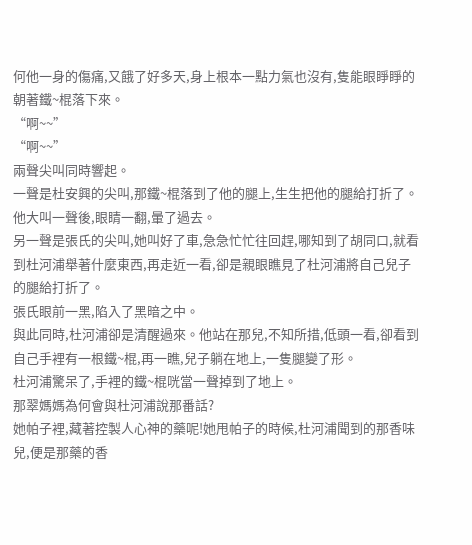何他一身的傷痛,又餓了好多天,身上根本一點力氣也沒有,隻能眼睜睜的朝著鐵~棍落下來。
“啊~~”
“啊~~”
兩聲尖叫同時響起。
一聲是杜安興的尖叫,那鐵~棍落到了他的腿上,生生把他的腿給打折了。他大叫一聲後,眼睛一翻,暈了過去。
另一聲是張氏的尖叫,她叫好了車,急急忙忙往回趕,哪知到了胡同口,就看到杜河浦舉著什麼東西,再走近一看,卻是親眼瞧見了杜河浦將自己兒子的腿給打折了。
張氏眼前一黑,陷入了黑暗之中。
與此同時,杜河浦卻是清醒過來。他站在那兒,不知所措,低頭一看,卻看到自己手裡有一根鐵~棍,再一瞧,兒子躺在地上,一隻腿變了形。
杜河浦驚呆了,手裡的鐵~棍咣當一聲掉到了地上。
那翠媽媽為何會與杜河浦說那番話?
她帕子裡,藏著控製人心神的藥呢!她甩帕子的時候,杜河浦聞到的那香味兒,便是那藥的香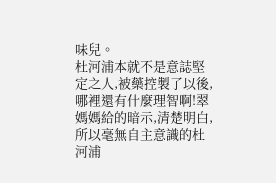味兒。
杜河浦本就不是意誌堅定之人,被藥控製了以後,哪裡還有什麼理智啊!翠媽媽給的暗示,清楚明白,所以毫無自主意識的杜河浦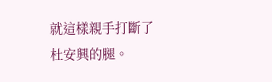就這樣親手打斷了杜安興的腿。